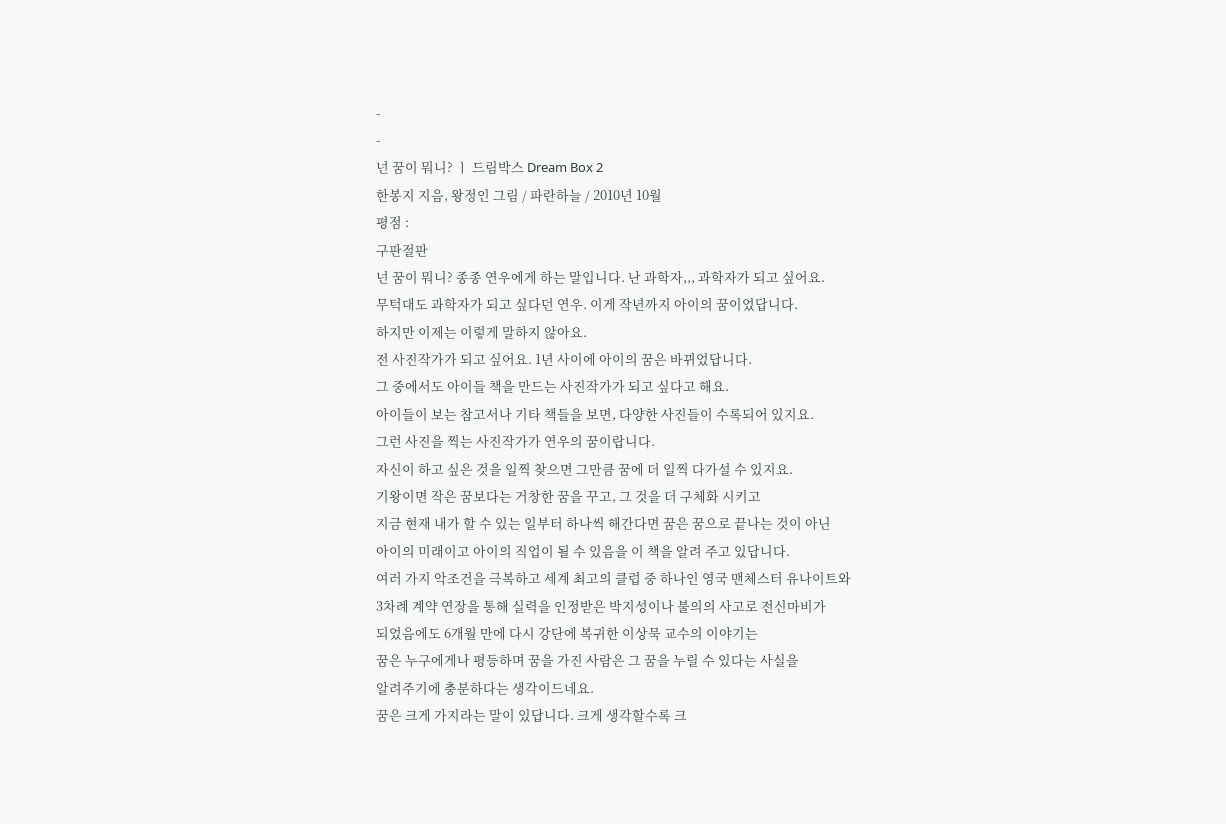-
-
넌 꿈이 뭐니? ㅣ 드림박스 Dream Box 2
한봉지 지음, 왕정인 그림 / 파란하늘 / 2010년 10월
평점 :
구판절판
넌 꿈이 뭐니? 종종 연우에게 하는 말입니다. 난 과학자,,, 과학자가 되고 싶어요.
무턱대도 과학자가 되고 싶다던 연우. 이게 작년까지 아이의 꿈이었답니다.
하지만 이제는 이렇게 말하지 않아요.
전 사진작가가 되고 싶어요. 1년 사이에 아이의 꿈은 바뀌었답니다.
그 중에서도 아이들 책을 만드는 사진작가가 되고 싶다고 해요.
아이들이 보는 참고서나 기타 책들을 보면, 다양한 사진들이 수록되어 있지요.
그런 사진을 찍는 사진작가가 연우의 꿈이랍니다.
자신이 하고 싶은 것을 일찍 찾으면 그만큼 꿈에 더 일찍 다가설 수 있지요.
기왕이면 작은 꿈보다는 거창한 꿈을 꾸고, 그 것을 더 구체화 시키고
지금 현재 내가 할 수 있는 일부터 하나씩 해간다면 꿈은 꿈으로 끝나는 것이 아닌
아이의 미래이고 아이의 직업이 될 수 있음을 이 책을 알려 주고 있답니다.
여러 가지 악조건을 극복하고 세계 최고의 클럽 중 하나인 영국 맨체스터 유나이트와
3차례 계약 연장을 통해 실력을 인정받은 박지성이나 불의의 사고로 전신마비가
되었음에도 6개월 만에 다시 강단에 복귀한 이상묵 교수의 이야기는
꿈은 누구에게나 평등하며 꿈을 가진 사람은 그 꿈을 누릴 수 있다는 사실을
알려주기에 충분하다는 생각이드네요.
꿈은 크게 가지라는 말이 있답니다. 크게 생각할수록 크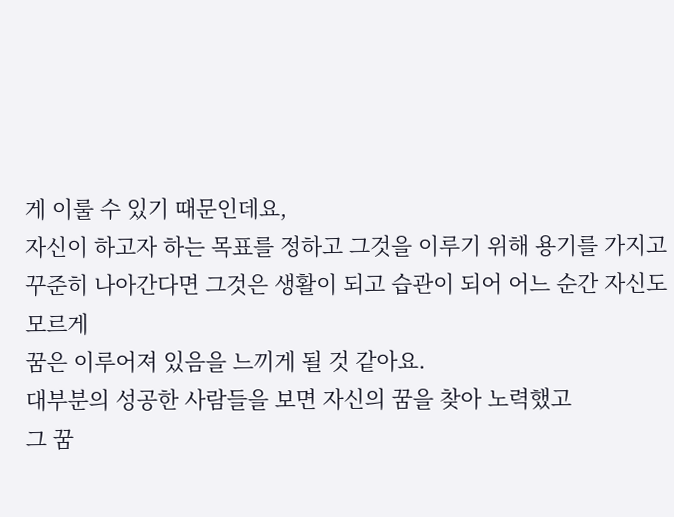게 이룰 수 있기 때문인데요,
자신이 하고자 하는 목표를 정하고 그것을 이루기 위해 용기를 가지고
꾸준히 나아간다면 그것은 생활이 되고 습관이 되어 어느 순간 자신도 모르게
꿈은 이루어져 있음을 느끼게 될 것 같아요.
대부분의 성공한 사람들을 보면 자신의 꿈을 찾아 노력했고
그 꿈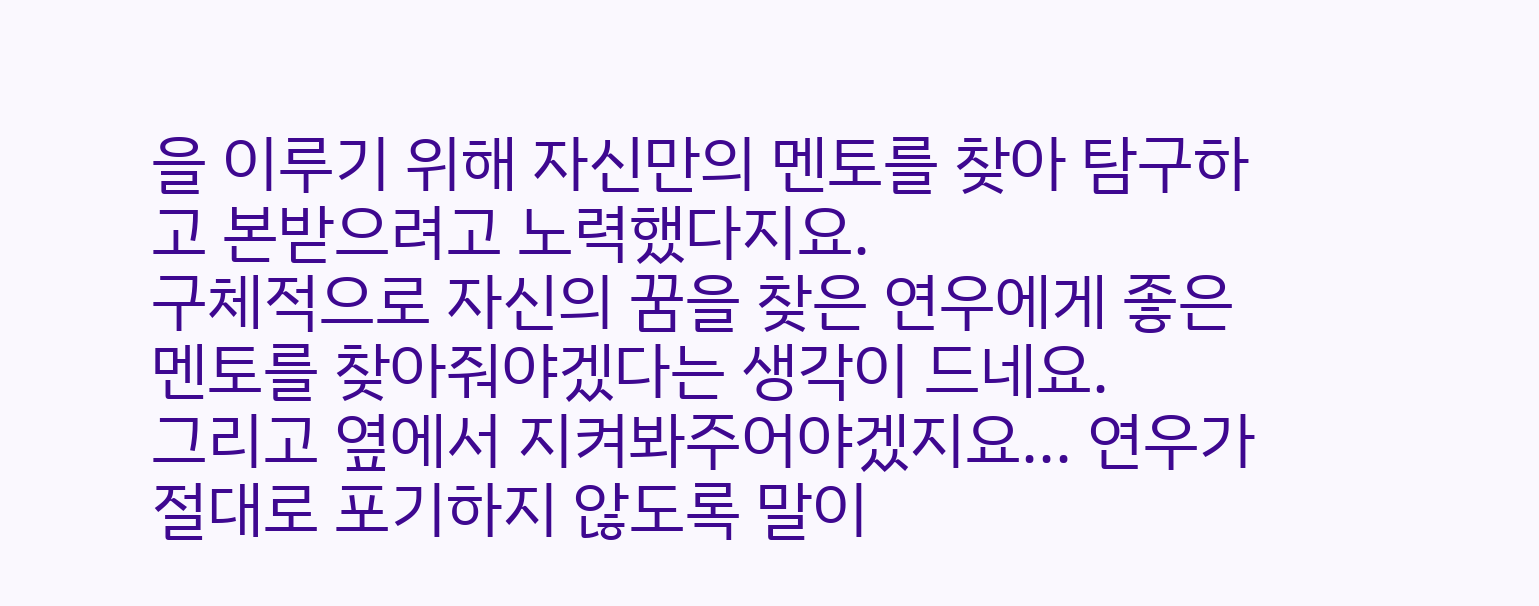을 이루기 위해 자신만의 멘토를 찾아 탐구하고 본받으려고 노력했다지요.
구체적으로 자신의 꿈을 찾은 연우에게 좋은 멘토를 찾아줘야겠다는 생각이 드네요.
그리고 옆에서 지켜봐주어야겠지요... 연우가 절대로 포기하지 않도록 말이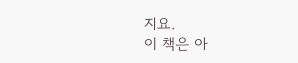지요.
이 책은 아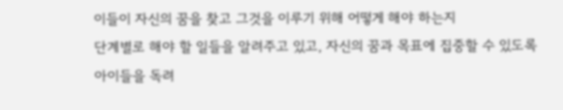이들이 자신의 꿈을 찾고 그것을 이루기 위해 어떻게 해야 하는지
단계별로 해야 할 일들을 알려주고 있고, 자신의 꿈과 목표에 집중할 수 있도록
아이들을 독려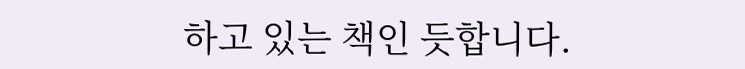하고 있는 책인 듯합니다.